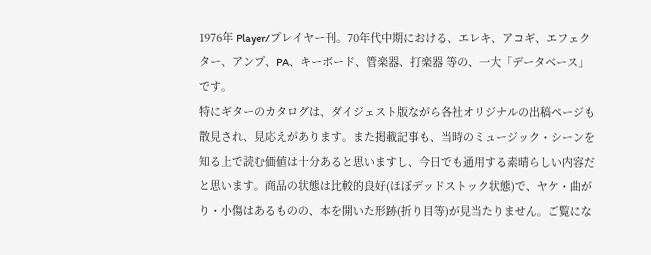1976年 Player/プレイヤー刊。70年代中期における、エレキ、アコギ、エフェクター、アンプ、PA、キーボード、管楽器、打楽器 等の、一大「データベース」です。
特にギターのカタログは、ダイジェスト版ながら各社オリジナルの出稿ページも散見され、見応えがあります。また掲載記事も、当時のミュージック・シーンを知る上で読む価値は十分あると思いますし、今日でも通用する素晴らしい内容だと思います。商品の状態は比較的良好(ほぼデッドストック状態)で、ヤケ・曲がり・小傷はあるものの、本を開いた形跡(折り目等)が見当たりません。ご覧にな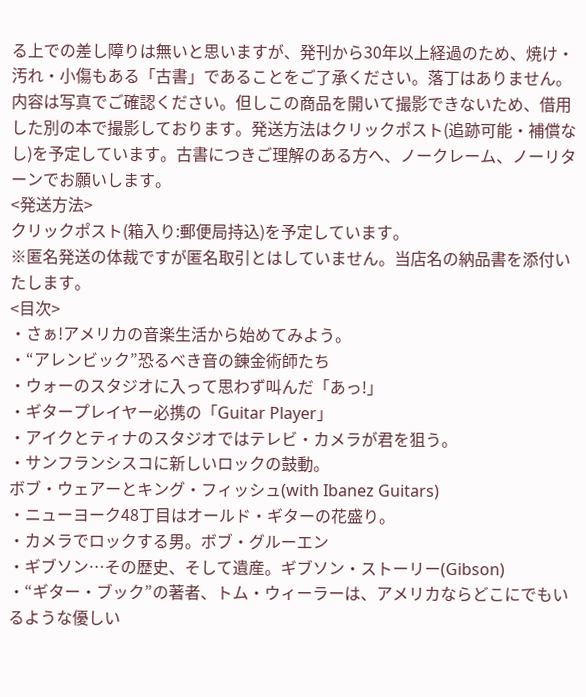る上での差し障りは無いと思いますが、発刊から30年以上経過のため、焼け・汚れ・小傷もある「古書」であることをご了承ください。落丁はありません。内容は写真でご確認ください。但しこの商品を開いて撮影できないため、借用した別の本で撮影しております。発送方法はクリックポスト(追跡可能・補償なし)を予定しています。古書につきご理解のある方へ、ノークレーム、ノーリターンでお願いします。
<発送方法>
クリックポスト(箱入り:郵便局持込)を予定しています。
※匿名発送の体裁ですが匿名取引とはしていません。当店名の納品書を添付いたします。
<目次>
・さぁ!アメリカの音楽生活から始めてみよう。
・“アレンビック”恐るべき音の錬金術師たち
・ウォーのスタジオに入って思わず叫んだ「あっ!」
・ギタープレイヤー必携の「Guitar Player」
・アイクとティナのスタジオではテレビ・カメラが君を狙う。
・サンフランシスコに新しいロックの鼓動。
ボブ・ウェアーとキング・フィッシュ(with Ibanez Guitars)
・ニューヨーク48丁目はオールド・ギターの花盛り。
・カメラでロックする男。ボブ・グルーエン
・ギブソン…その歴史、そして遺産。ギブソン・ストーリー(Gibson)
・“ギター・ブック”の著者、トム・ウィーラーは、アメリカならどこにでもいるような優しい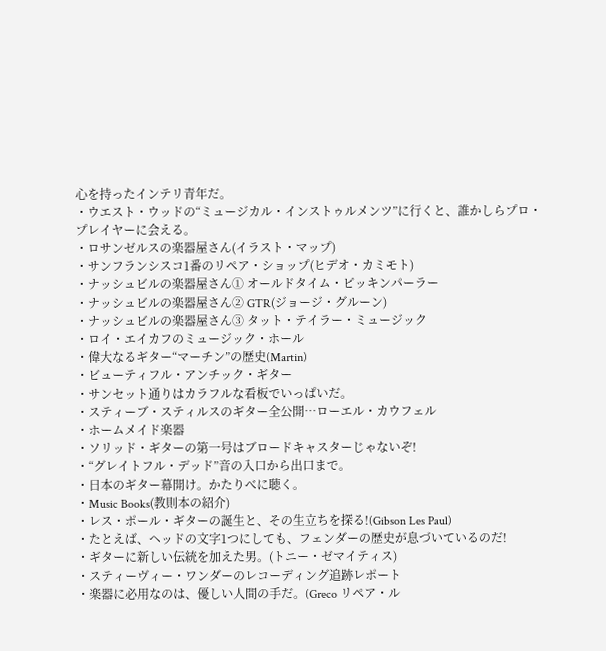心を持ったインテリ青年だ。
・ウエスト・ウッドの“ミュージカル・インストゥルメンツ”に行くと、誰かしらプロ・プレイヤーに会える。
・ロサンゼルスの楽器屋さん(イラスト・マップ)
・サンフランシスコ1番のリペア・ショップ(ヒデオ・カミモト)
・ナッシュビルの楽器屋さん① オールドタイム・ピッキンパーラー
・ナッシュビルの楽器屋さん② GTR(ジョージ・グルーン)
・ナッシュビルの楽器屋さん③ タット・テイラー・ミュージック
・ロイ・エイカフのミュージック・ホール
・偉大なるギター“マーチン”の歴史(Martin)
・ビューティフル・アンチック・ギター
・サンセット通りはカラフルな看板でいっぱいだ。
・スティーブ・スティルスのギター全公開…ローエル・カウフェル
・ホームメイド楽器
・ソリッド・ギターの第一号はブロードキャスターじゃないぞ!
・“グレイトフル・デッド”音の入口から出口まで。
・日本のギター幕開け。かたりべに聴く。
・Music Books(教則本の紹介)
・レス・ポール・ギターの誕生と、その生立ちを探る!(Gibson Les Paul)
・たとえば、ヘッドの文字1つにしても、フェンダーの歴史が息づいているのだ!
・ギターに新しい伝統を加えた男。(トニー・ゼマイティス)
・スティーヴィー・ワンダーのレコーディング追跡レポート
・楽器に必用なのは、優しい人間の手だ。(Greco リペア・ル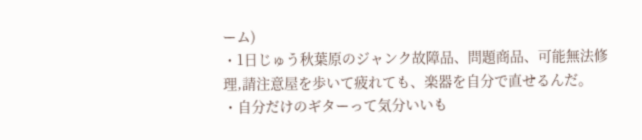ーム)
・1日じゅう秋葉原のジャンク故障品、問題商品、可能無法修理,請注意屋を歩いて疲れても、楽器を自分で直せるんだ。
・自分だけのギターって気分いいも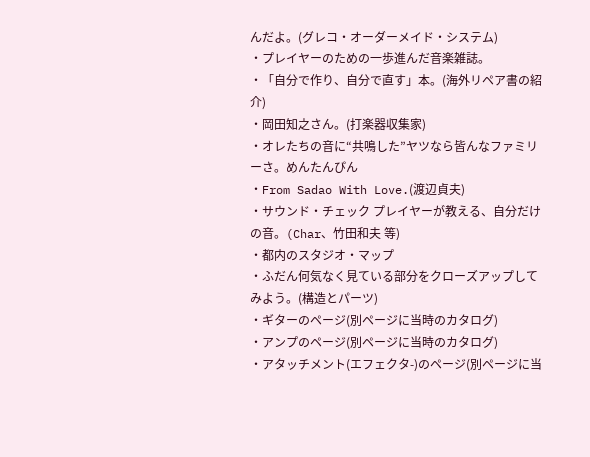んだよ。(グレコ・オーダーメイド・システム)
・プレイヤーのための一歩進んだ音楽雑誌。
・「自分で作り、自分で直す」本。(海外リペア書の紹介)
・岡田知之さん。(打楽器収集家)
・オレたちの音に“共鳴した”ヤツなら皆んなファミリーさ。めんたんぴん
・From Sadao With Love.(渡辺貞夫)
・サウンド・チェック プレイヤーが教える、自分だけの音。(Char、竹田和夫 等)
・都内のスタジオ・マップ
・ふだん何気なく見ている部分をクローズアップしてみよう。(構造とパーツ)
・ギターのページ(別ページに当時のカタログ)
・アンプのページ(別ページに当時のカタログ)
・アタッチメント(エフェクタ-)のページ(別ページに当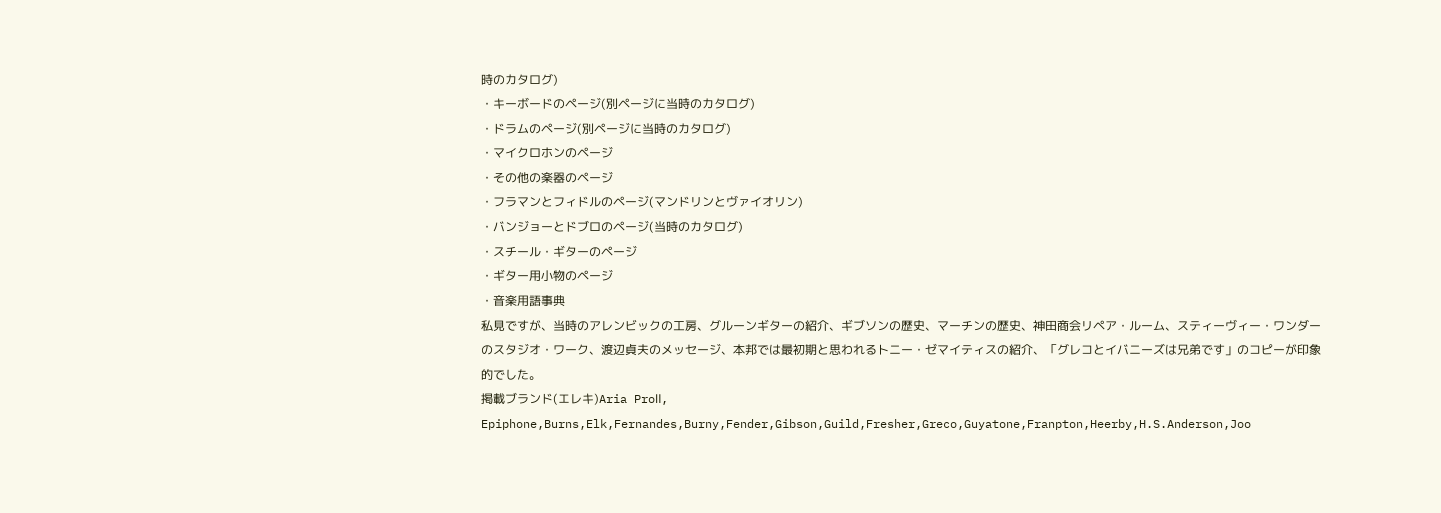時のカタログ)
・キーボードのページ(別ページに当時のカタログ)
・ドラムのページ(別ページに当時のカタログ)
・マイクロホンのページ
・その他の楽器のページ
・フラマンとフィドルのページ(マンドリンとヴァイオリン)
・バンジョーとドブロのページ(当時のカタログ)
・スチール・ギターのページ
・ギター用小物のページ
・音楽用語事典
私見ですが、当時のアレンビックの工房、グルーンギターの紹介、ギブソンの歴史、マーチンの歴史、神田商会リペア・ルーム、スティーヴィー・ワンダーのスタジオ・ワーク、渡辺貞夫のメッセージ、本邦では最初期と思われるトニー・ゼマイティスの紹介、「グレコとイバニーズは兄弟です」のコピーが印象的でした。
掲載ブランド(エレキ)Aria ProⅡ, Epiphone,Burns,Elk,Fernandes,Burny,Fender,Gibson,Guild,Fresher,Greco,Guyatone,Franpton,Heerby,H.S.Anderson,Joo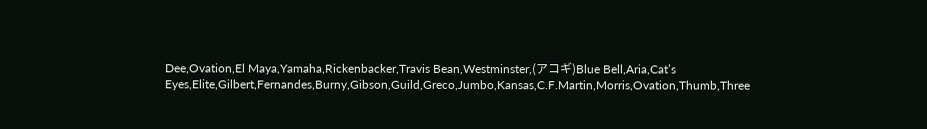Dee,Ovation,El Maya,Yamaha,Rickenbacker,Travis Bean,Westminster,(アコギ)Blue Bell,Aria,Cat’s Eyes,Elite,Gilbert,Fernandes,Burny,Gibson,Guild,Greco,Jumbo,Kansas,C.F.Martin,Morris,Ovation,Thumb,Three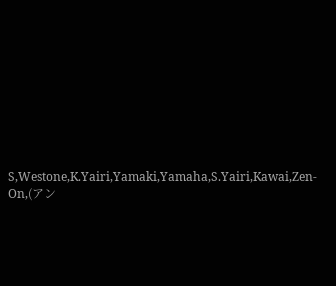S,Westone,K.Yairi,Yamaki,Yamaha,S.Yairi,Kawai,Zen-On,(アン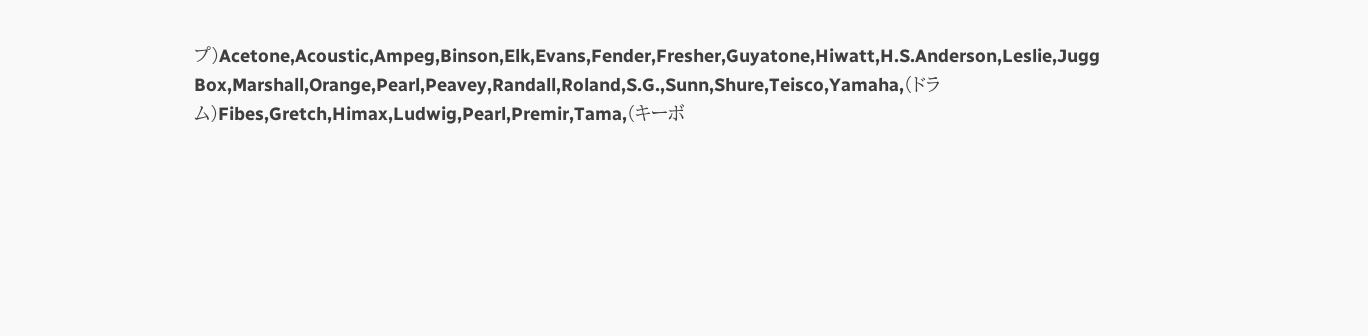プ)Acetone,Acoustic,Ampeg,Binson,Elk,Evans,Fender,Fresher,Guyatone,Hiwatt,H.S.Anderson,Leslie,Jugg Box,Marshall,Orange,Pearl,Peavey,Randall,Roland,S.G.,Sunn,Shure,Teisco,Yamaha,(ドラム)Fibes,Gretch,Himax,Ludwig,Pearl,Premir,Tama,(キーボ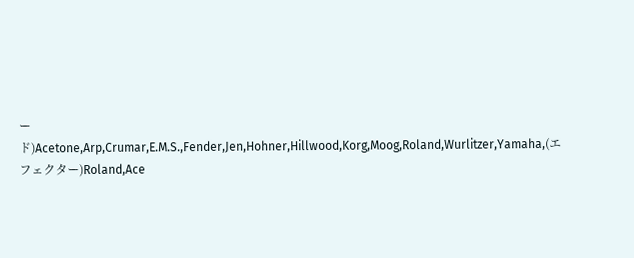ード)Acetone,Arp,Crumar,E.M.S.,Fender,Jen,Hohner,Hillwood,Korg,Moog,Roland,Wurlitzer,Yamaha,(エフェクター)Roland,Ace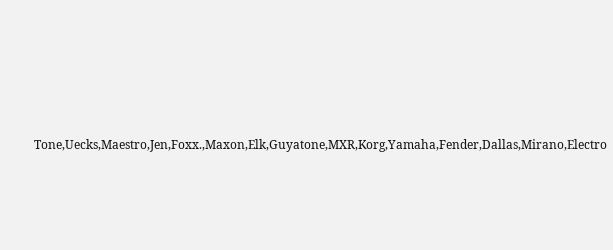Tone,Uecks,Maestro,Jen,Foxx.,Maxon,Elk,Guyatone,MXR,Korg,Yamaha,Fender,Dallas,Mirano,Electro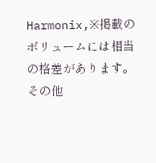Harmonix,※掲載のボリュームには相当の格差があります。その他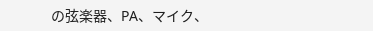の弦楽器、PA、マイク、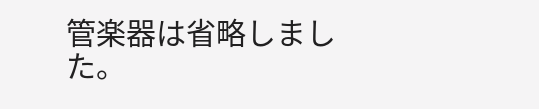管楽器は省略しました。